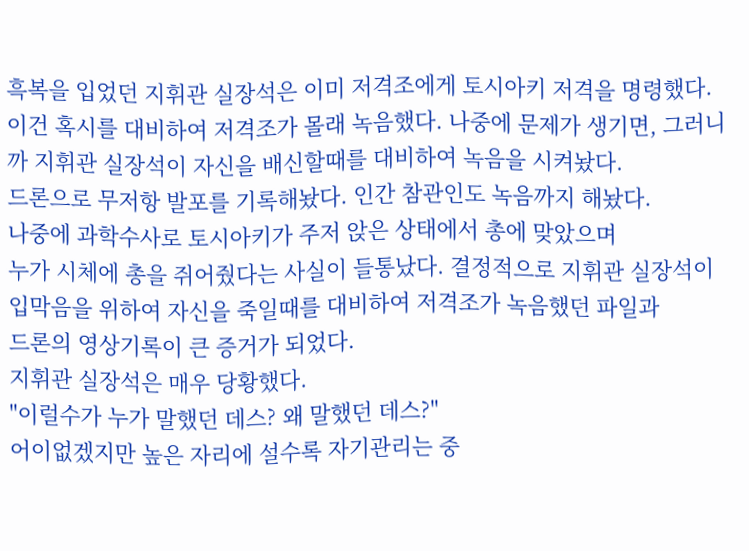흑복을 입었던 지휘관 실장석은 이미 저격조에게 토시아키 저격을 명령했다.
이건 혹시를 대비하여 저격조가 몰래 녹음했다. 나중에 문제가 생기면, 그러니까 지휘관 실장석이 자신을 배신할때를 대비하여 녹음을 시켜놨다.
드론으로 무저항 발포를 기록해놨다. 인간 참관인도 녹음까지 해놨다.
나중에 과학수사로 토시아키가 주저 앉은 상태에서 총에 맞았으며
누가 시체에 총을 쥐어줬다는 사실이 들통났다. 결정적으로 지휘관 실장석이 입막음을 위하여 자신을 죽일때를 대비하여 저격조가 녹음했던 파일과
드론의 영상기록이 큰 증거가 되었다.
지휘관 실장석은 매우 당황했다.
"이럴수가 누가 말했던 데스? 왜 말했던 데스?"
어이없겠지만 높은 자리에 설수록 자기관리는 중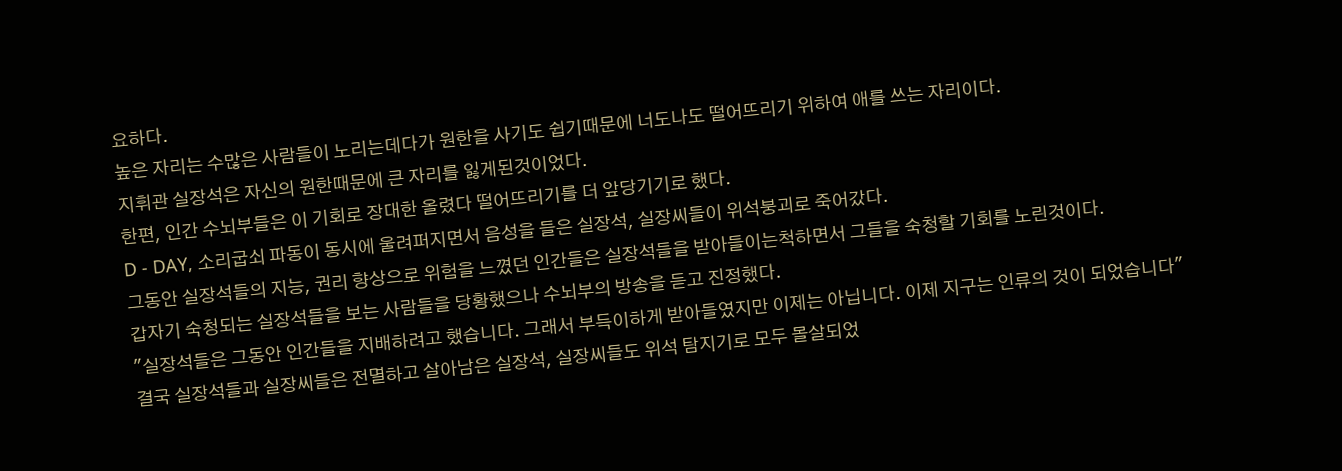요하다.
높은 자리는 수많은 사람들이 노리는데다가 원한을 사기도 쉽기때문에 너도나도 떨어뜨리기 위하여 애를 쓰는 자리이다.
지휘관 실장석은 자신의 원한때문에 큰 자리를 잃게된것이었다.
한편, 인간 수뇌부들은 이 기회로 장대한 올렸다 떨어뜨리기를 더 앞당기기로 했다.
D - DAY, 소리굽쇠 파동이 동시에 울려퍼지면서 음성을 들은 실장석, 실장씨들이 위석붕괴로 죽어갔다.
그동안 실장석들의 지능, 권리 향상으로 위험을 느꼈던 인간들은 실장석들을 받아들이는척하면서 그들을 숙청할 기회를 노린것이다.
갑자기 숙청되는 실장석들을 보는 사람들을 당황했으나 수뇌부의 방송을 듣고 진정했다.
"실장석들은 그동안 인간들을 지배하려고 했습니다. 그래서 부득이하게 받아들였지만 이제는 아닙니다. 이제 지구는 인류의 것이 되었습니다"
결국 실장석들과 실장씨들은 전멸하고 살아남은 실장석, 실장씨들도 위석 탐지기로 모두 몰살되었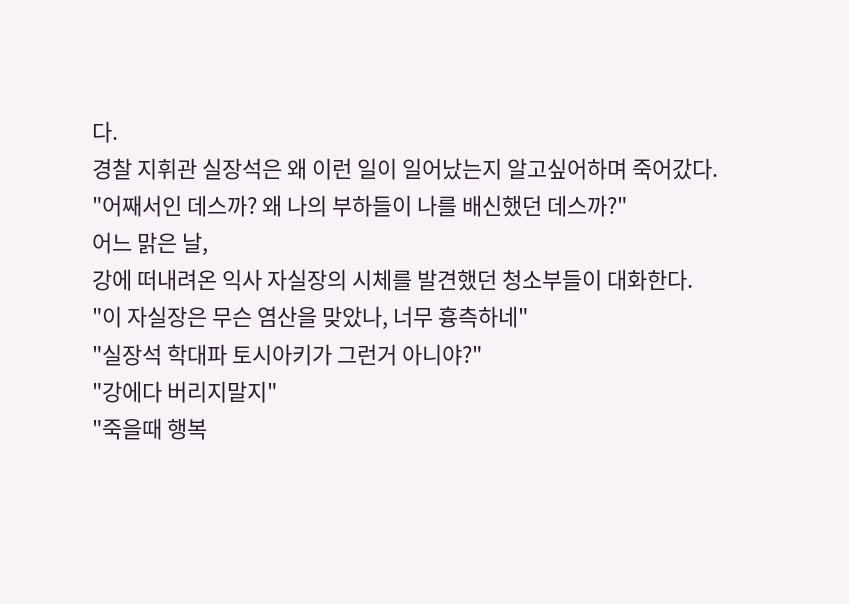다.
경찰 지휘관 실장석은 왜 이런 일이 일어났는지 알고싶어하며 죽어갔다.
"어째서인 데스까? 왜 나의 부하들이 나를 배신했던 데스까?"
어느 맑은 날,
강에 떠내려온 익사 자실장의 시체를 발견했던 청소부들이 대화한다.
"이 자실장은 무슨 염산을 맞았나, 너무 흉측하네"
"실장석 학대파 토시아키가 그런거 아니야?"
"강에다 버리지말지"
"죽을때 행복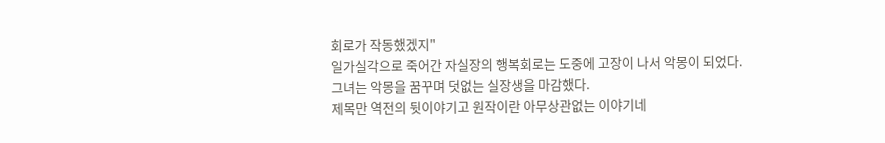회로가 작동했겠지"
일가실각으로 죽어간 자실장의 행복회로는 도중에 고장이 나서 악몽이 되었다.
그녀는 악몽을 꿈꾸며 덧없는 실장생을 마감했다.
제목만 역전의 뒷이야기고 원작이란 아무상관없는 이야기네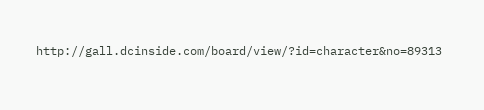http://gall.dcinside.com/board/view/?id=character&no=89313